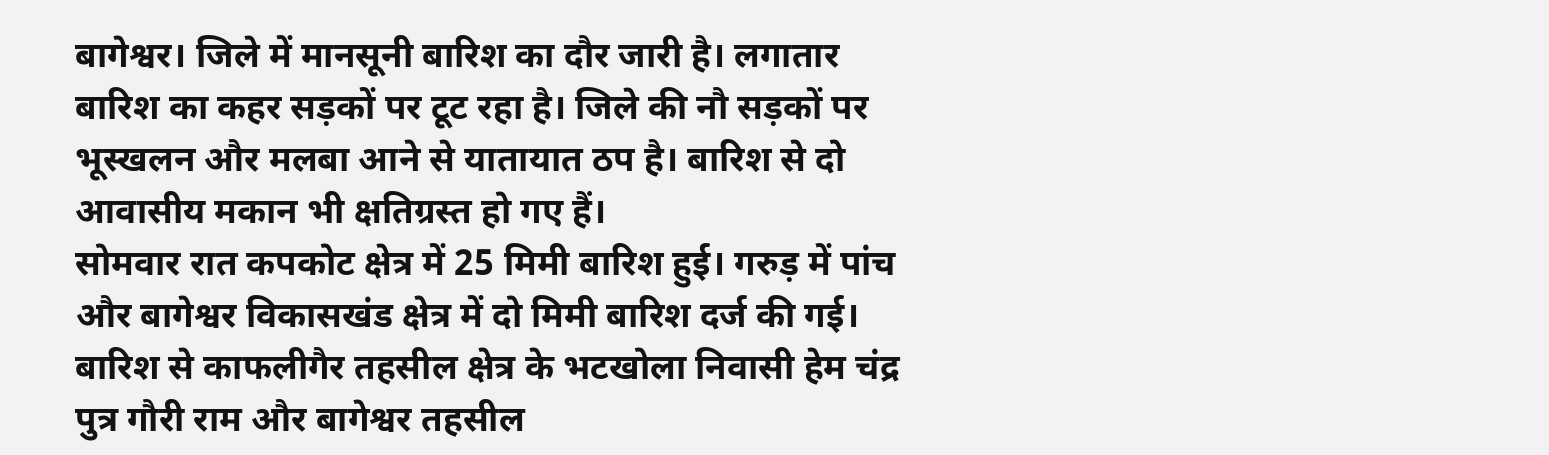बागेश्वर। जिले में मानसूनी बारिश का दौर जारी है। लगातार बारिश का कहर सड़कों पर टूट रहा है। जिले की नौ सड़कों पर भूस्खलन और मलबा आने से यातायात ठप है। बारिश से दो आवासीय मकान भी क्षतिग्रस्त हो गए हैं।
सोमवार रात कपकोट क्षेत्र में 25 मिमी बारिश हुई। गरुड़ में पांच और बागेश्वर विकासखंड क्षेत्र में दो मिमी बारिश दर्ज की गई। बारिश से काफलीगैर तहसील क्षेत्र के भटखोला निवासी हेम चंद्र पुत्र गौरी राम और बागेश्वर तहसील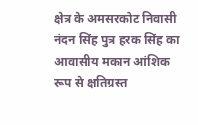क्षेत्र के अमसरकोट निवासी नंदन सिंह पुत्र हरक सिंह का आवासीय मकान आंशिक रूप से क्षतिग्रस्त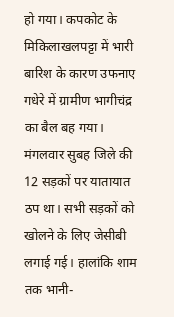हो गया। कपकोट के मिकिलाखलपट्टा में भारी बारिश के कारण उफनाए गधेरे में ग्रामीण भागीचंद्र का बैल बह गया।
मंगलवार सुबह जिले की 12 सड़कों पर यातायात ठप था। सभी सड़कों को खोलने के लिए जेसीबी लगाई गई। हालांकि शाम तक भानी-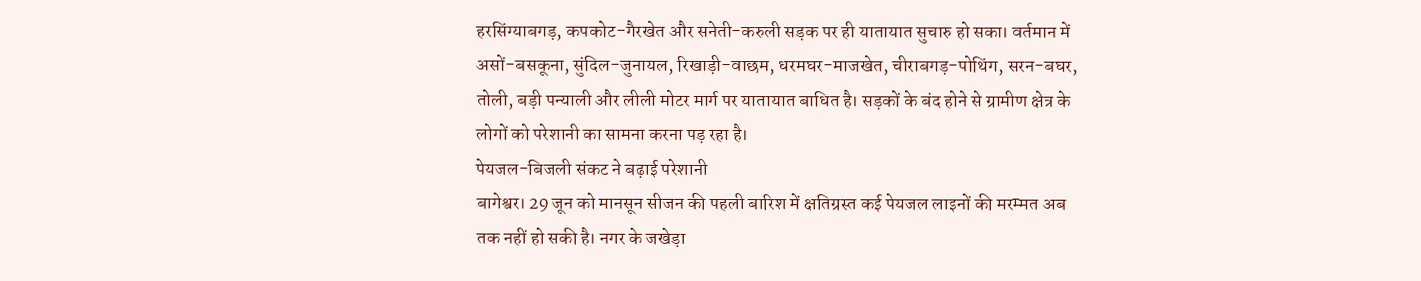हरसिंग्याबगड़, कपकोट-गैरखेत और सनेती-करुली सड़क पर ही यातायात सुचारु हो सका। वर्तमान में असों-बसकूना, सुंदिल-जुनायल, रिखाड़ी-वाछम, धरमघर-माजखेत, चीराबगड़-पोथिंग, सरन-बघर, तोली, बड़ी पन्याली और लीली मोटर मार्ग पर यातायात बाधित है। सड़कों के बंद होने से ग्रामीण क्षेत्र के लोगों को परेशानी का सामना करना पड़ रहा है।
पेयजल-बिजली संकट ने बढ़ाई परेशानी
बागेश्वर। 29 जून को मानसून सीजन की पहली बारिश में क्षतिग्रस्त कई पेयजल लाइनों की मरम्मत अब तक नहीं हो सकी है। नगर के जखेड़ा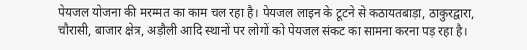पेयजल योजना की मरम्मत का काम चल रहा है। पेयजल लाइन के टूटने से कठायतबाड़ा, ठाकुरद्वारा, चौरासी, बाजार क्षेत्र, अड़ौली आदि स्थानों पर लोगों को पेयजल संकट का सामना करना पड़ रहा है।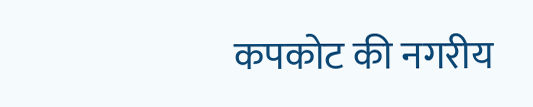कपकोट की नगरीय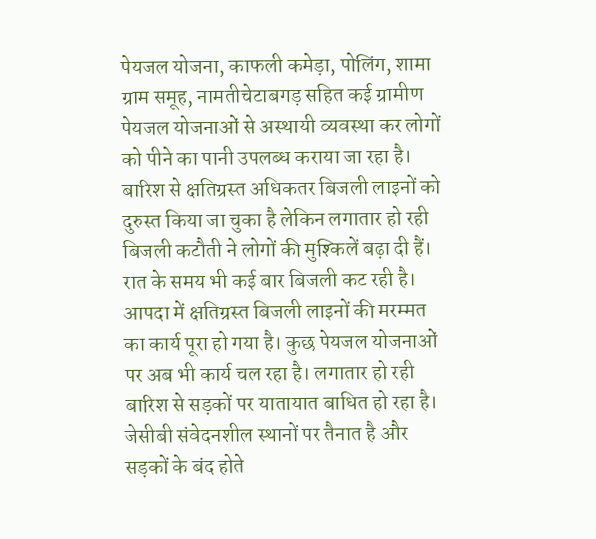पेयजल योजना, काफली कमेड़ा, पोलिंग, शामा ग्राम समूह, नामतीचेटाबगड़ सहित कई ग्रामीण पेयजल योजनाओं से अस्थायी व्यवस्था कर लोगों को पीने का पानी उपलब्ध कराया जा रहा है। बारिश से क्षतिग्रस्त अधिकतर बिजली लाइनों को दुरुस्त किया जा चुका है लेकिन लगातार हो रही बिजली कटौती ने लोगों की मुश्किलें बढ़ा दी हैं। रात के समय भी कई बार बिजली कट रही है।
आपदा में क्षतिग्रस्त बिजली लाइनों की मरम्मत का कार्य पूरा हो गया है। कुछ पेयजल योजनाओं पर अब भी कार्य चल रहा है। लगातार हो रही बारिश से सड़कों पर यातायात बाधित हो रहा है। जेसीबी संवेदनशील स्थानों पर तैनात है और सड़कों के बंद होते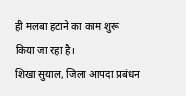ही मलबा हटाने का काम शुरू किया जा रहा है।
शिखा सुयाल, जिला आपदा प्रबंधन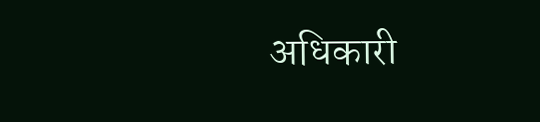अधिकारी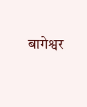बागेश्वर